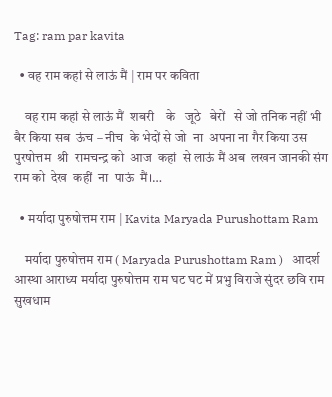Tag: ram par kavita

  • वह राम कहां से लाऊं मैं | राम पर कविता

    वह राम कहां से लाऊं मैं  शबरी    के   जूठे   बेरों   से जो तनिक नहीं भी बैर किया सब  ऊंच – नीच  के भेदों से जो  ना  अपना ना गैर किया उस  पुरषोत्तम  श्री  रामचन्द्र को  आज  कहां  से लाऊं मैं अब  लखन जानकी संग राम को  देख  कहीं  ना  पाऊं  मैं।…

  • मर्यादा पुरुषोत्तम राम | Kavita Maryada Purushottam Ram

    मर्यादा पुरुषोत्तम राम ( Maryada Purushottam Ram )   आदर्श आस्था आराध्य मर्यादा पुरुषोत्तम राम घट घट में प्रभु विराजे सुंदर छवि राम सुखधाम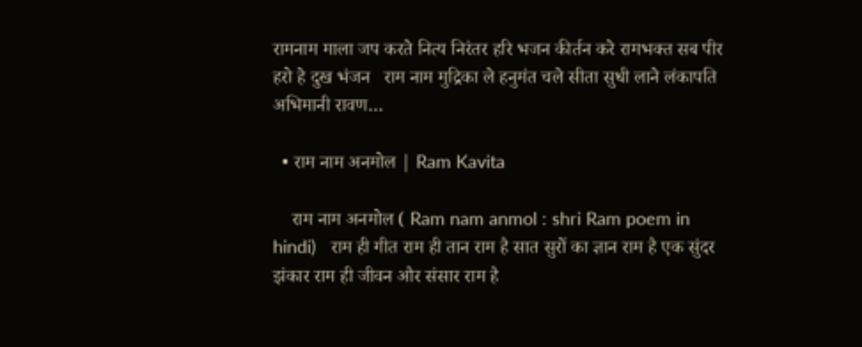रामनाम माला जप करते नित्य निरंतर हरि भजन कीर्तन करे रामभक्त सब पीर हरो हे दुख भंजन   राम नाम मुद्रिका ले हनुमंत चले सीता सुधी लाने लंकापति अभिमानी रावण…

  • राम नाम अनमोल | Ram Kavita

    राम नाम अनमोल ( Ram nam anmol : shri Ram poem in hindi)   राम ही गीत राम ही तान राम है सात सुरों का ज्ञान राम है एक सुंदर झंकार राम ही जीवन और संसार राम है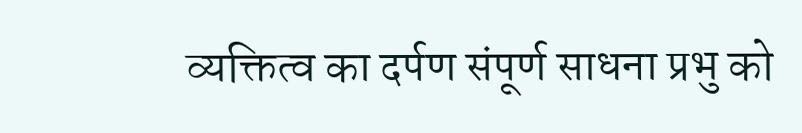व्यक्तित्व का दर्पण संपूर्ण साधना प्रभु को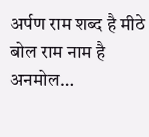अर्पण राम शब्द है मीठे बोल राम नाम है अनमोल…